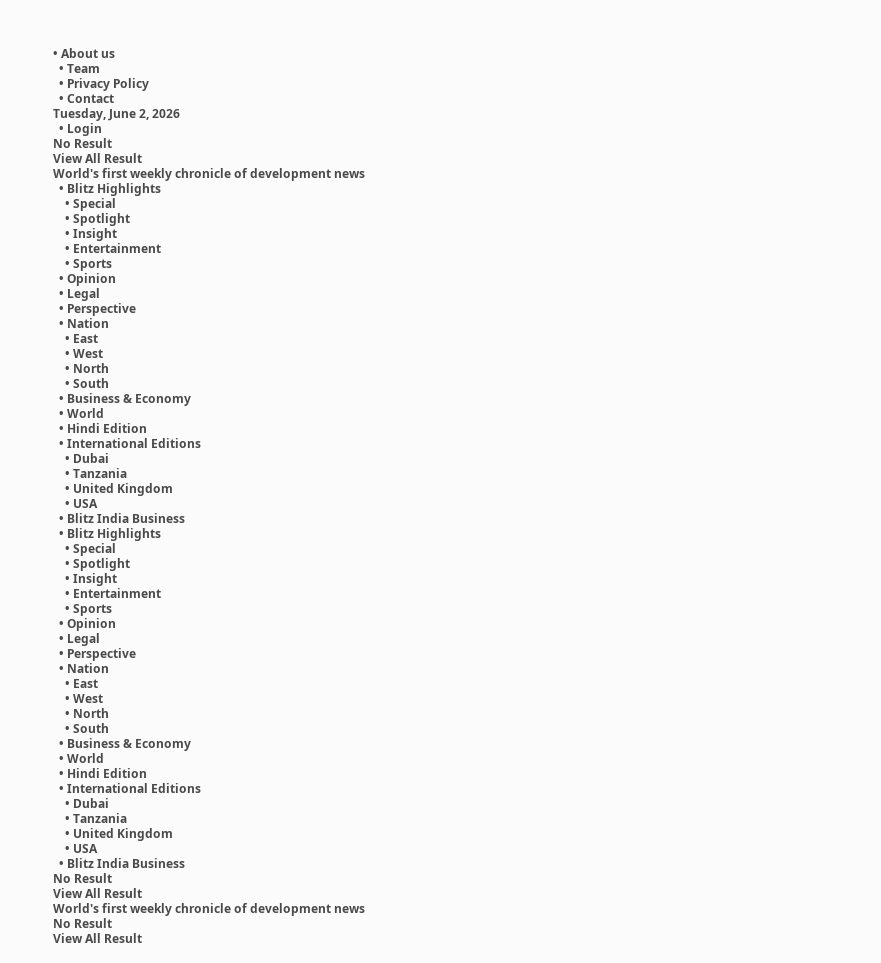• About us
  • Team
  • Privacy Policy
  • Contact
Tuesday, June 2, 2026
  • Login
No Result
View All Result
World's first weekly chronicle of development news
  • Blitz Highlights
    • Special
    • Spotlight
    • Insight
    • Entertainment
    • Sports
  • Opinion
  • Legal
  • Perspective
  • Nation
    • East
    • West
    • North
    • South
  • Business & Economy
  • World
  • Hindi Edition
  • International Editions
    • Dubai
    • Tanzania
    • United Kingdom
    • USA
  • Blitz India Business
  • Blitz Highlights
    • Special
    • Spotlight
    • Insight
    • Entertainment
    • Sports
  • Opinion
  • Legal
  • Perspective
  • Nation
    • East
    • West
    • North
    • South
  • Business & Economy
  • World
  • Hindi Edition
  • International Editions
    • Dubai
    • Tanzania
    • United Kingdom
    • USA
  • Blitz India Business
No Result
View All Result
World's first weekly chronicle of development news
No Result
View All Result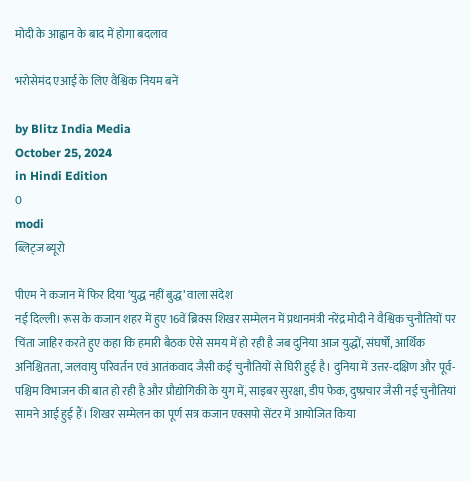मोदी के आह्वान के बाद में होगा बदलाव

भरोसेमंद एआई के लिए वैश्विक नियम बनें

by Blitz India Media
October 25, 2024
in Hindi Edition
0
modi
ब्लिट्ज ब्यूरो

पीएम ने कजान में फिर दिया ‘युद्ध नहीं बुद्ध’ वाला संदेश
नई दिल्ली। रूस के कजान शहर में हुए 16वें ब्रिक्स शिखर सम्मेलन में प्रधानमंत्री नरेंद्र मोदी ने वैश्विक चुनौतियों पर चिंता जाहिर करते हुए कहा कि हमारी बैठक ऐसे समय में हो रही है जब दुनिया आज युद्धों, संघर्षों, आर्थिक अनिश्चितता, जलवायु परिवर्तन एवं आतंकवाद जैसी कई चुनौतियों से घिरी हुई है। दुनिया में उत्तर-दक्षिण और पूर्व-पश्चिम विभाजन की बात हो रही है और प्रौद्योगिकी के युग में, साइबर सुरक्षा, डीप फेक, दुष्प्रचार जैसी नई चुनौतियां सामने आई हुई हैं। शिखर सम्मेलन का पूर्ण सत्र कजान एक्सपो सेंटर में आयोजित किया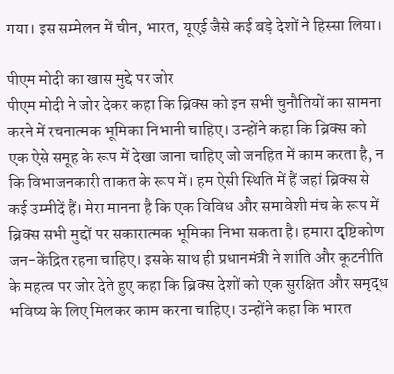गया। इस सम्मेलन में चीन, भारत, यूएई जैसे कई बड़े देशों ने हिस्सा लिया।

पीएम मोदी का खास मुद्दे पर जोर
पीएम मोदी ने जोर देकर कहा कि ब्रिक्स को इन सभी चुनौतियों का सामना करने में रचनात्मक भूमिका निभानी चाहिए। उन्होंने कहा कि ब्रिक्स को एक ऐसे समूह के रूप में देखा जाना चाहिए जो जनहित में काम करता है, न कि विभाजनकारी ताकत के रूप में। हम ऐसी स्थिति में हैं जहां ब्रिक्स से कई उम्मीदें हैं। मेरा मानना है कि एक विविध और समावेशी मंच के रूप में ब्रिक्स सभी मुद्दों पर सकारात्मक भूमिका निभा सकता है। हमारा दृष्टिकोण जन-केंद्रित रहना चाहिए। इसके साथ ही प्रधानमंत्री ने शांति और कूटनीति के महत्व पर जोर देते हुए कहा कि ब्रिक्स देशों को एक सुरक्षित और समृद्ध भविष्य के लिए मिलकर काम करना चाहिए। उन्होंने कहा कि भारत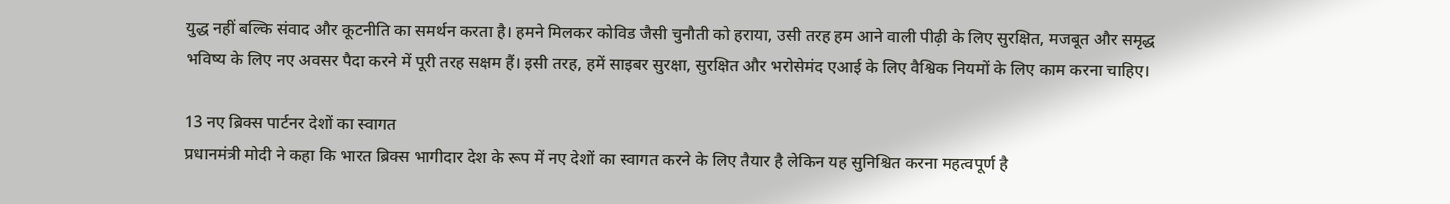युद्ध नहीं बल्कि संवाद और कूटनीति का समर्थन करता है। हमने मिलकर कोविड जैसी चुनौती को हराया, उसी तरह हम आने वाली पीढ़ी के लिए सुरक्षित, मजबूत और समृद्ध भविष्य के लिए नए अवसर पैदा करने में पूरी तरह सक्षम हैं। इसी तरह, हमें साइबर सुरक्षा, सुरक्षित और भरोसेमंद एआई के लिए वैश्विक नियमों के लिए काम करना चाहिए।

13 नए ब्रिक्स पार्टनर देशों का स्वागत
प्रधानमंत्री मोदी ने कहा कि भारत ब्रिक्स भागीदार देश के रूप में नए देशों का स्वागत करने के लिए तैयार है लेकिन यह सुनिश्चित करना महत्वपूर्ण है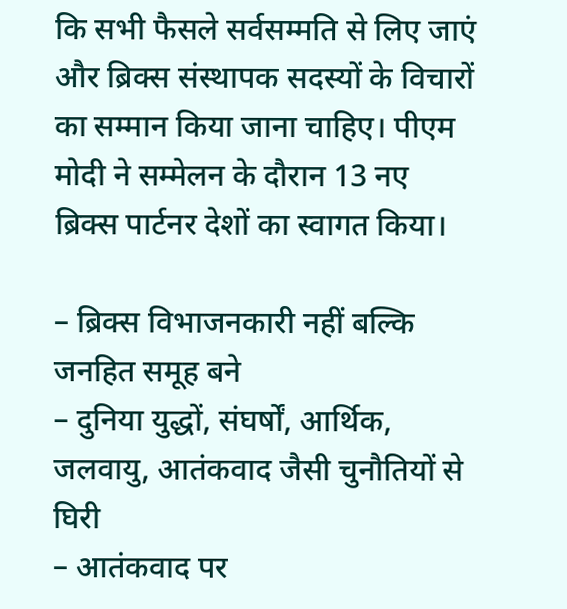कि सभी फैसले सर्वसम्मति से लिए जाएं और ब्रिक्स संस्थापक सदस्यों के विचारों का सम्मान किया जाना चाहिए। पीएम मोदी ने सम्मेलन के दौरान 13 नए ब्रिक्स पार्टनर देशों का स्वागत किया।

– ब्रिक्स विभाजनकारी नहीं बल्कि जनहित समूह बने
– दुनिया युद्धों, संघर्षों, आर्थिक, जलवायु, आतंकवाद जैसी चुनौतियों से घिरी
– आतंकवाद पर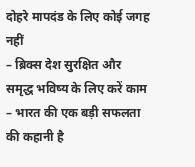दोहरे मापदंड के लिए कोई जगह नहीं
– ब्रिक्स देश सुरक्षित और समृद्ध भविष्य के लिए करें काम
– भारत की एक बड़ी सफलता की कहानी है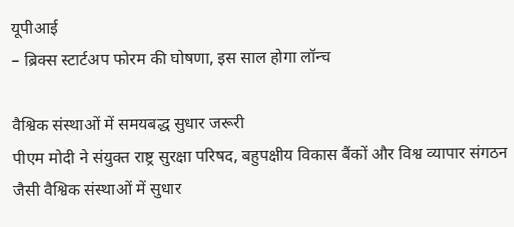यूपीआई
– ब्रिक्स स्टार्टअप फोरम की घोषणा, इस साल होगा लॉन्च

वैश्विक संस्थाओं में समयबद्ध सुधार जरूरी
पीएम मोदी ने संयुक्त राष्ट्र सुरक्षा परिषद, बहुपक्षीय विकास बैंकों और विश्व व्यापार संगठन जैसी वैश्विक संस्थाओं में सुधार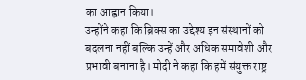का आह्वान किया।
उन्होंने कहा कि ब्रिक्स का उद्देश्य इन संस्थानों को बदलना नहीं बल्कि उन्हें और अधिक समावेशी और प्रभावी बनाना है। मोदी ने कहा कि हमें संयुक्त राष्ट्र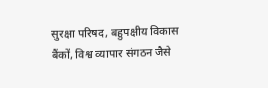सुरक्षा परिषद, बहुपक्षीय विकास बैंकों, विश्व व्यापार संगठन जैसे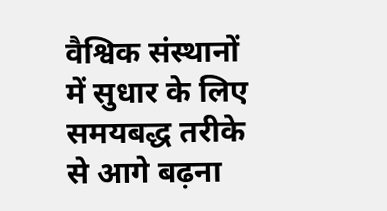वैश्विक संस्थानों में सुधार के लिए समयबद्ध तरीके से आगे बढ़ना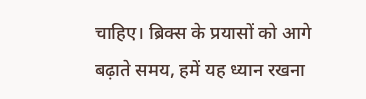चाहिए। ब्रिक्स के प्रयासों को आगे बढ़ाते समय, हमें यह ध्यान रखना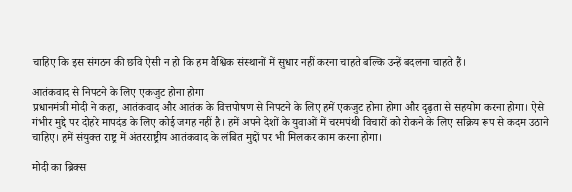चाहिए कि इस संगठन की छवि ऐसी न हो कि हम वैश्विक संस्थानों में सुधार नहीं करना चाहते बल्कि उन्हें बदलना चाहते हैं।

आतंकवाद से निपटने के लिए एकजुट होना होगा
प्रधानमंत्री मोदी ने कहा, आतंकवाद और आतंक के वित्तपोषण से निपटने के लिए हमें एकजुट होना होगा और दृढ़ता से सहयोग करना होगा। ऐसे गंभीर मुद्दे पर दोहरे मापदंड के लिए कोई जगह नहीं है। हमें अपने देशों के युवाओं में चरमपंथी विचारों को रोकने के लिए सक्रिय रूप से कदम उठाने चाहिए। हमें संयुक्त राष्ट्र में अंतरराष्ट्रीय आतंकवाद के लंबित मुद्दों पर भी मिलकर काम करना होगा।

मोदी का ब्रिक्स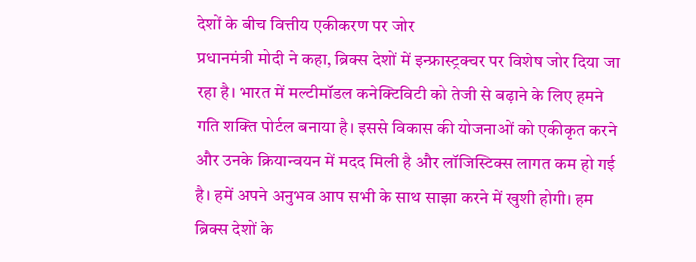देशों के बीच वित्तीय एकीकरण पर जोर
प्रधानमंत्री मोदी ने कहा, ब्रिक्स देशों में इन्फ्रास्ट्रक्चर पर विशेष जोर दिया जा रहा है। भारत में मल्टीमॉडल कनेक्टिविटी को तेजी से बढ़ाने के लिए हमने गति शक्ति पोर्टल बनाया है। इससे विकास की योजनाओं को एकीकृत करने और उनके क्रियान्वयन में मदद मिली है और लॉजिस्टिक्स लागत कम हो गई है। हमें अपने अनुभव आप सभी के साथ साझा करने में खुशी होगी। हम ब्रिक्स देशों के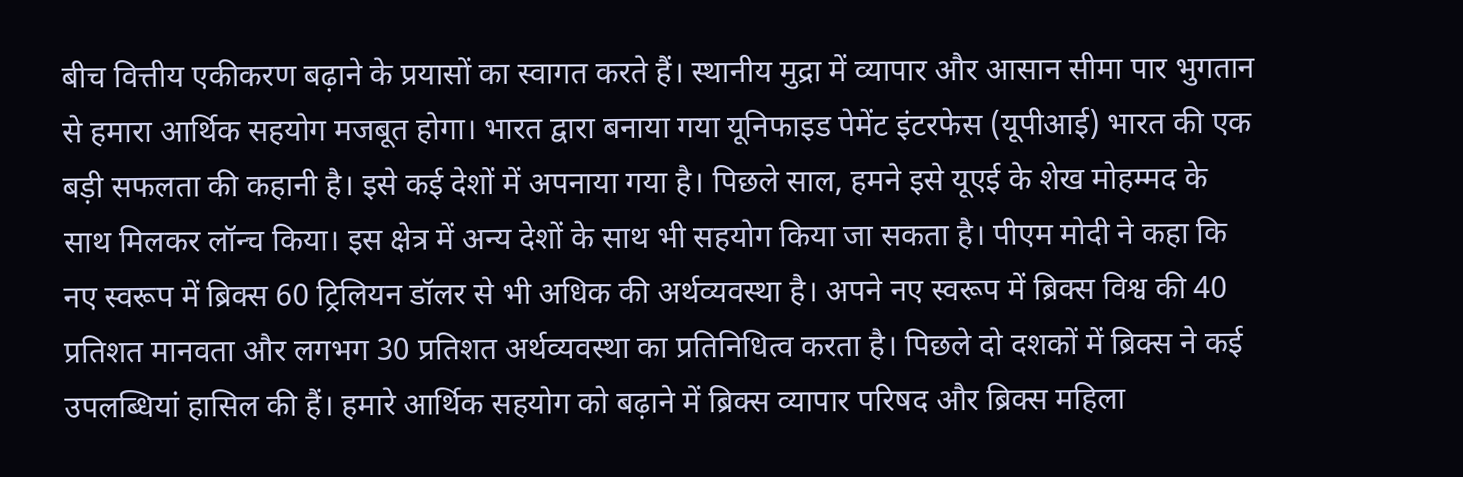बीच वित्तीय एकीकरण बढ़ाने के प्रयासों का स्वागत करते हैं। स्थानीय मुद्रा में व्यापार और आसान सीमा पार भुगतान से हमारा आर्थिक सहयोग मजबूत होगा। भारत द्वारा बनाया गया यूनिफाइड पेमेंट इंटरफेस (यूपीआई) भारत की एक बड़ी सफलता की कहानी है। इसे कई देशों में अपनाया गया है। पिछले साल, हमने इसे यूएई के शेख मोहम्मद के साथ मिलकर लॉन्च किया। इस क्षेत्र में अन्य देशों के साथ भी सहयोग किया जा सकता है। पीएम मोदी ने कहा कि नए स्वरूप में ब्रिक्स 60 ट्रिलियन डॉलर से भी अधिक की अर्थव्यवस्था है। अपने नए स्वरूप में ब्रिक्स विश्व की 40 प्रतिशत मानवता और लगभग 30 प्रतिशत अर्थव्यवस्था का प्रतिनिधित्व करता है। पिछले दो दशकों में ब्रिक्स ने कई उपलब्धियां हासिल की हैं। हमारे आर्थिक सहयोग को बढ़ाने में ब्रिक्स व्यापार परिषद और ब्रिक्स महिला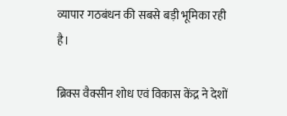व्यापार गठबंधन की सबसे बड़ी भूमिका रही है।

ब्रिक्स वैक्सीन शोध एवं विकास केंद्र ने देशों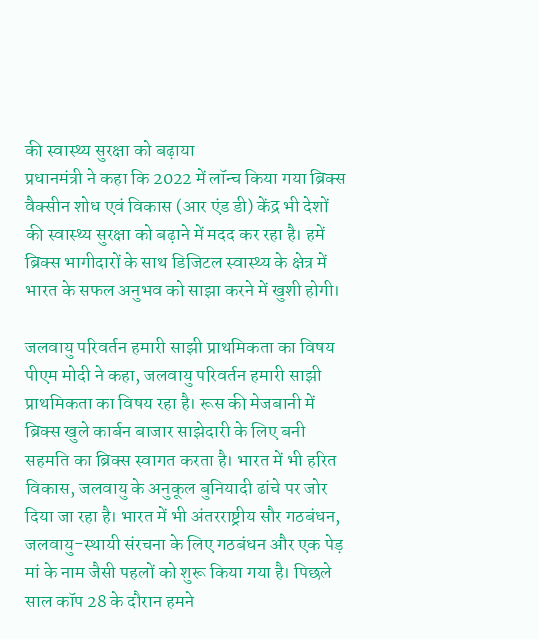की स्वास्थ्य सुरक्षा को बढ़ाया
प्रधानमंत्री ने कहा कि 2022 में लॉन्च किया गया ब्रिक्स वैक्सीन शोध एवं विकास (आर एंड डी) केंद्र भी देशों की स्वास्थ्य सुरक्षा को बढ़ाने में मदद कर रहा है। हमें ब्रिक्स भागीदारों के साथ डिजिटल स्वास्थ्य के क्षेत्र में भारत के सफल अनुभव को साझा करने में खुशी होगी।

जलवायु परिवर्तन हमारी साझी प्राथमिकता का विषय
पीएम मोदी ने कहा, जलवायु परिवर्तन हमारी साझी प्राथमिकता का विषय रहा है। रूस की मेजबानी में ब्रिक्स खुले कार्बन बाजार साझेदारी के लिए बनी सहमति का ब्रिक्स स्वागत करता है। भारत में भी हरित विकास, जलवायु के अनुकूल बुनियादी ढांचे पर जोर दिया जा रहा है। भारत में भी अंतरराष्ट्रीय सौर गठबंधन, जलवायु-स्थायी संरचना के लिए गठबंधन और एक पेड़ मां के नाम जैसी पहलों को शुरू किया गया है। पिछले साल कॉप 28 के दौरान हमने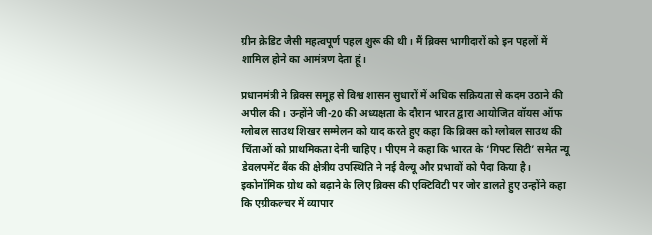ग्रीन क्रेडिट जैसी महत्वपूर्ण पहल शुरू की थी। मैं ब्रिक्स भागीदारों को इन पहलों में शामिल होने का आमंत्रण देता हूं।

प्रधानमंत्री ने ब्रिक्स समूह से विश्व शासन सुधारों में अधिक सक्रियता से कदम उठाने की अपील की। उन्होंने जी-20 की अध्यक्षता के दौरान भारत द्वारा आयोजित वॉयस ऑफ ग्लोबल साउथ शिखर सम्मेलन को याद करते हुए कहा कि ब्रिक्स को ग्लोबल साउथ की चिंताओं को प्राथमिकता देनी चाहिए। पीएम ने कहा कि भारत के ‘गिफ्ट सिटी’ समेत न्यू डेवलपमेंट बैंक की क्षेत्रीय उपस्थिति ने नई वैल्यू और प्रभावों को पैदा किया है। इकोनॉमिक ग्रोथ को बढ़ाने के लिए ब्रिक्स की एक्टिविटी पर जोर डालते हुए उन्होंने कहा कि एग्रीकल्चर में व्यापार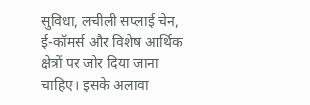सुविधा, लचीली सप्लाई चेन, ई-कॉमर्स और विशेष आर्थिक क्षेत्रों पर जोर दिया जाना चाहिए। इसके अलावा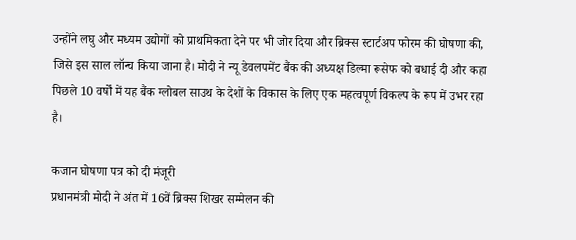उन्होंने लघु और मध्यम उद्योगों को प्राथमिकता देने पर भी जोर दिया और ब्रिक्स स्टार्टअप फोरम की घोषणा की, जिसे इस साल लॉन्च किया जाना है। मोदी ने न्यू डेवलपमेंट बैंक की अध्यक्ष डिल्मा रूसेफ को बधाई दी और कहा पिछले 10 वर्षों में यह बैंक ग्लोबल साउथ के देशों के विकास के लिए एक महत्वपूर्ण विकल्प के रूप में उभर रहा है।

कजान घोषणा पत्र को दी मंजूरी
प्रधानमंत्री मोदी ने अंत में 16वें ब्रिक्स शिखर सम्मेलन की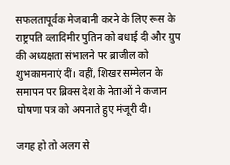सफलतापूर्वक मेजबानी करने के लिए रूस के राष्ट्रपति व्लादिमीर पुतिन को बधाई दी और ग्रुप की अध्यक्षता संभालने पर ब्राजील को शुभकामनाएं दीं। वहीं, शिखर सम्मेलन के समापन पर ब्रिक्स देश के नेताओं ने कजान घोषणा पत्र को अपनाते हुए मंजूरी दी।

जगह हो तो अलग से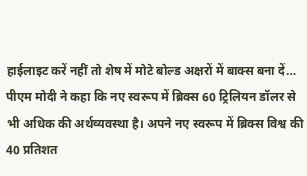हाईलाइट करें नहीं तो शेष में मोटे बोल्ड अक्षरों में बाक्स बना दें…
पीएम मोदी ने कहा कि नए स्वरूप में ब्रिक्स 60 ट्रिलियन डॉलर से भी अधिक की अर्थव्यवस्था है। अपने नए स्वरूप में ब्रिक्स विश्व की 40 प्रतिशत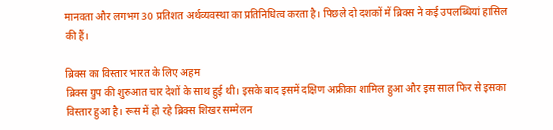मानवता और लगभग 30 प्रतिशत अर्थव्यवस्था का प्रतिनिधित्व करता है। पिछले दो दशकों में ब्रिक्स ने कई उपलब्धियां हासिल की हैं।

ब्रिक्स का विस्तार भारत के लिए अहम
ब्रिक्स ग्रुप की शुरुआत चार देशों के साथ हुई थी। इसके बाद इसमें दक्षिण अफ्रीका शामिल हुआ और इस साल फिर से इसका विस्तार हुआ है। रूस में हो रहे ब्रिक्स शिखर सम्मेलन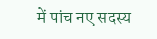में पांच नए सदस्य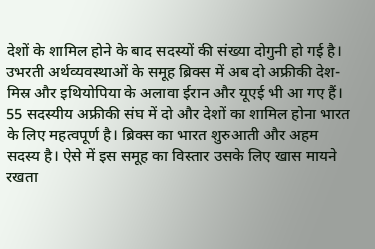देशों के शामिल होने के बाद सदस्यों की संख्या दोगुनी हो गई है। उभरती अर्थव्यवस्थाओं के समूह ब्रिक्स में अब दो अफ्रीकी देश- मिस्र और इथियोपिया के अलावा ईरान और यूएई भी आ गए हैं। 55 सदस्यीय अफ्रीकी संघ में दो और देशों का शामिल होना भारत के लिए महत्वपूर्ण है। ब्रिक्स का भारत शुरुआती और अहम सदस्य है। ऐसे में इस समूह का विस्तार उसके लिए खास मायने रखता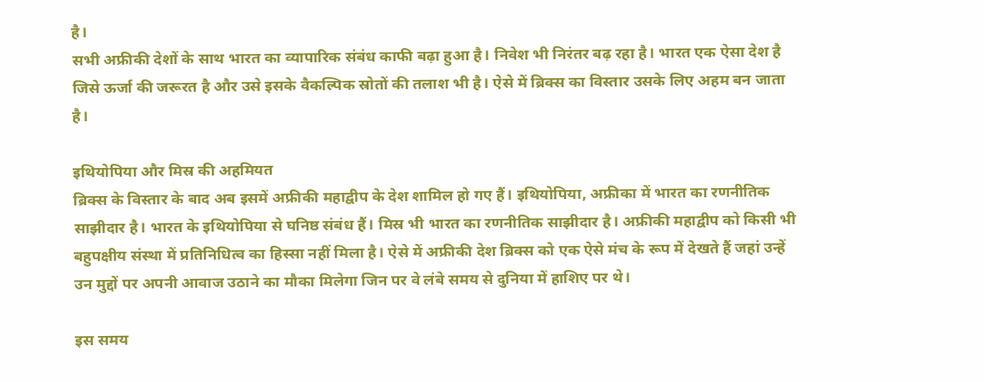है।
सभी अफ्रीकी देशों के साथ भारत का व्यापारिक संबंध काफी बढ़ा हुआ है। निवेश भी निरंतर बढ़ रहा है। भारत एक ऐसा देश है जिसे ऊर्जा की जरूरत है और उसे इसके वैकल्पिक स्रोतों की तलाश भी है। ऐसे में ब्रिक्स का विस्तार उसके लिए अहम बन जाता है।

इथियोपिया और मिस्र की अहमियत
ब्रिक्स के विस्तार के बाद अब इसमें अफ्रीकी महाद्वीप के देश शामिल हो गए हैं। इथियोपिया, अफ्रीका में भारत का रणनीतिक साझीदार है। भारत के इथियोपिया से घनिष्ठ संबंध हैं। मिस्र भी भारत का रणनीतिक साझीदार है। अफ्रीकी महाद्वीप को किसी भी बहुपक्षीय संस्था में प्रतिनिधित्व का हिस्सा नहीं मिला है। ऐसे में अफ्रीकी देश ब्रिक्स को एक ऐसे मंच के रूप में देखते हैं जहां उन्हें उन मुद्दों पर अपनी आवाज उठाने का मौका मिलेगा जिन पर वे लंबे समय से दुनिया में हाशिए पर थे।

इस समय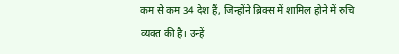कम से कम 34 देश हैं, जिन्होंने ब्रिक्स में शामिल होने में रुचि व्यक्त की है। उन्हें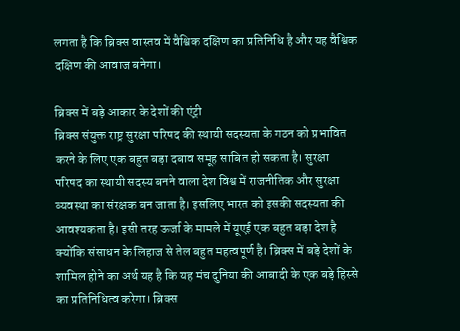लगता है कि ब्रिक्स वास्तव में वैश्विक दक्षिण का प्रतिनिधि है और यह वैश्विक दक्षिण की आवाज बनेगा।

ब्रिक्स में बड़े आकार के देशों की एंट्री
ब्रिक्स संयुक्त राष्ट्र सुरक्षा परिषद की स्थायी सदस्यता के गठन को प्रभावित करने के लिए एक बहुत बड़ा दबाव समूह साबित हो सकता है। सुरक्षा परिषद का स्थायी सदस्य बनने वाला देश विश्व में राजनीतिक और सुरक्षा व्यवस्था का संरक्षक बन जाता है। इसलिए भारत को इसकी सदस्यता की आवश्यकता है। इसी तरह ऊर्जा के मामले में यूएई एक बहुत बड़ा देश है क्योंकि संसाधन के लिहाज से तेल बहुत महत्वपूर्ण है। ब्रिक्स में बड़े देशों के शामिल होने का अर्थ यह है कि यह मंच दुनिया की आबादी के एक बड़े हिस्से का प्रतिनिधित्व करेगा। ब्रिक्स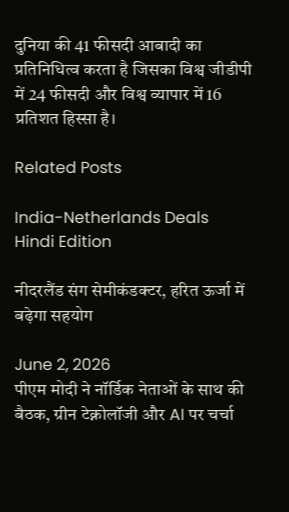दुनिया की 41 फीसदी आबादी का प्रतिनिधित्व करता है जिसका विश्व जीडीपी में 24 फीसदी और विश्व व्यापार में 16 प्रतिशत हिस्सा है।

Related Posts

India-Netherlands Deals
Hindi Edition

नीदरलैंड संग सेमीकंडक्टर, हरित ऊर्जा में बढ़ेगा सहयोग

June 2, 2026
पीएम मोदी ने नॉर्डिक नेताओं के साथ की बैठक, ग्रीन टेक्नोलॉजी और AI पर चर्चा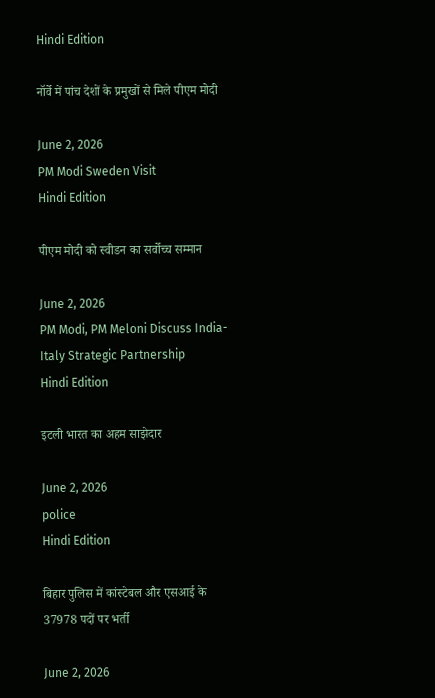Hindi Edition

नॉर्वे में पांच देशों के प्रमुखों से मिले पीएम मोदी

June 2, 2026
PM Modi Sweden Visit
Hindi Edition

पीएम मोदी को स्वीडन का सर्वोच्च सम्मान

June 2, 2026
PM Modi, PM Meloni Discuss India-Italy Strategic Partnership
Hindi Edition

इटली भारत का अहम साझेदार

June 2, 2026
police
Hindi Edition

बिहार पुलिस में कांस्टेबल और एसआई के 37978 पदों पर भर्ती

June 2, 2026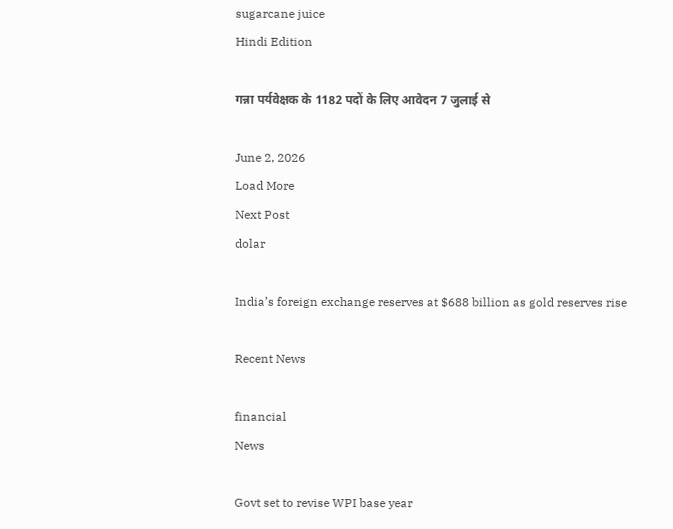sugarcane juice
Hindi Edition

गन्ना पर्यवेक्षक के 1182 पदों के लिए आवेदन 7 जुलाई से

June 2, 2026
Load More
Next Post
dolar

India’s foreign exchange reserves at $688 billion as gold reserves rise

Recent News

financial
News

Govt set to revise WPI base year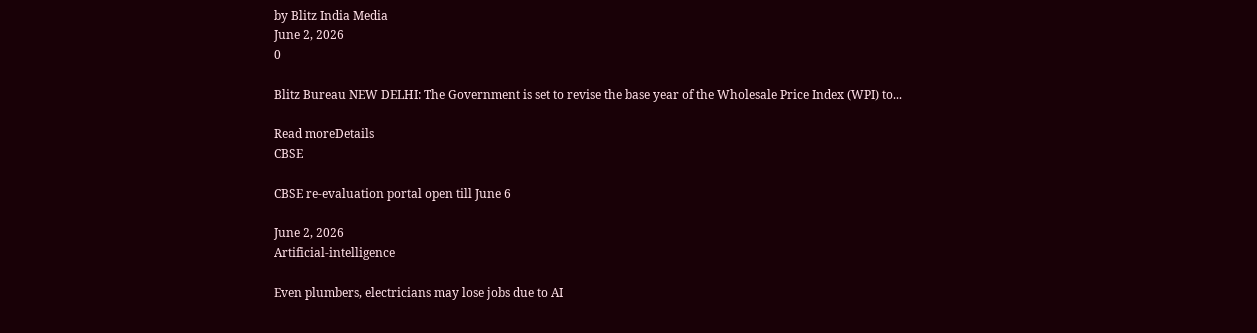by Blitz India Media
June 2, 2026
0

Blitz Bureau NEW DELHI: The Government is set to revise the base year of the Wholesale Price Index (WPI) to...

Read moreDetails
CBSE

CBSE re-evaluation portal open till June 6

June 2, 2026
Artificial-intelligence

Even plumbers, electricians may lose jobs due to AI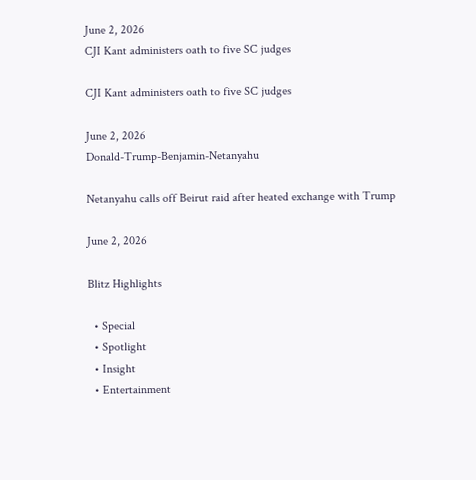June 2, 2026
CJI Kant administers oath to five SC judges

CJI Kant administers oath to five SC judges

June 2, 2026
Donald-Trump-Benjamin-Netanyahu

Netanyahu calls off Beirut raid after heated exchange with Trump

June 2, 2026

Blitz Highlights

  • Special
  • Spotlight
  • Insight
  • Entertainment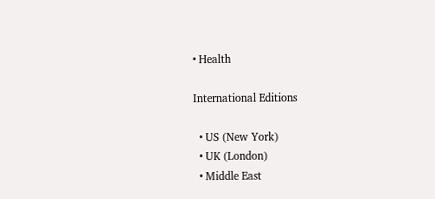• Health

International Editions

  • US (New York)
  • UK (London)
  • Middle East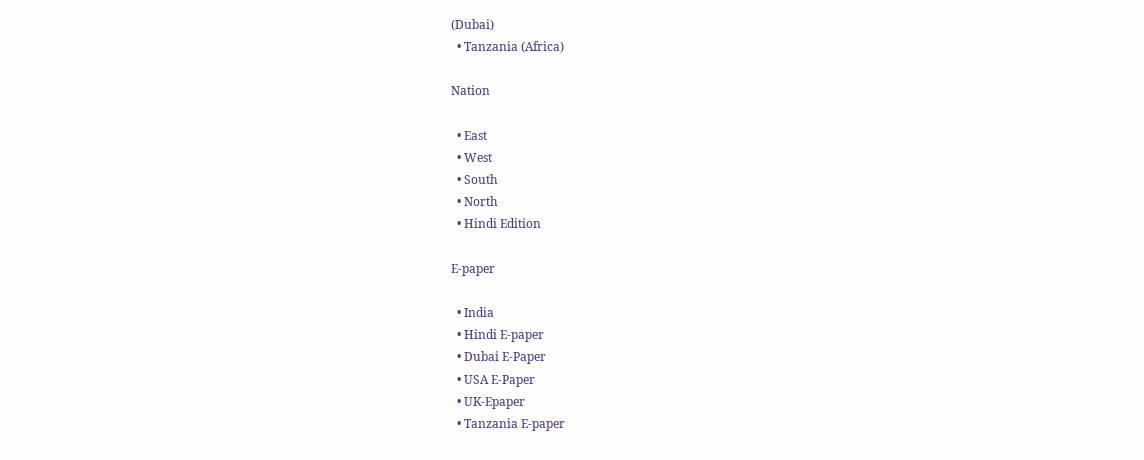(Dubai)
  • Tanzania (Africa)

Nation

  • East
  • West
  • South
  • North
  • Hindi Edition

E-paper

  • India
  • Hindi E-paper
  • Dubai E-Paper
  • USA E-Paper
  • UK-Epaper
  • Tanzania E-paper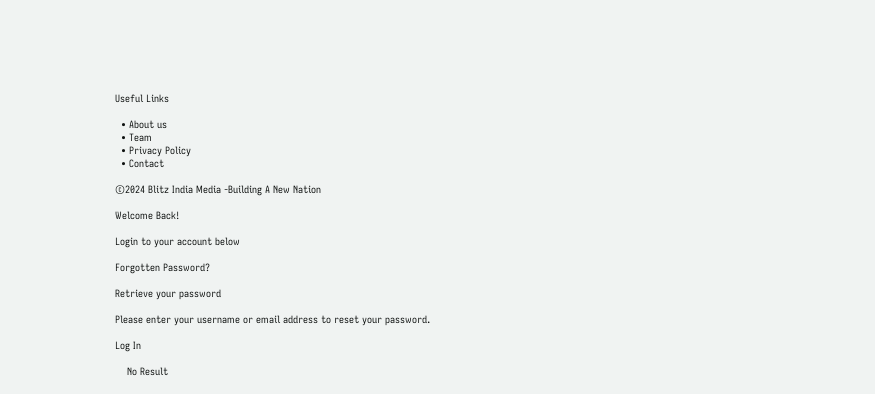Useful Links

  • About us
  • Team
  • Privacy Policy
  • Contact

©2024 Blitz India Media -Building A New Nation

Welcome Back!

Login to your account below

Forgotten Password?

Retrieve your password

Please enter your username or email address to reset your password.

Log In

    No Result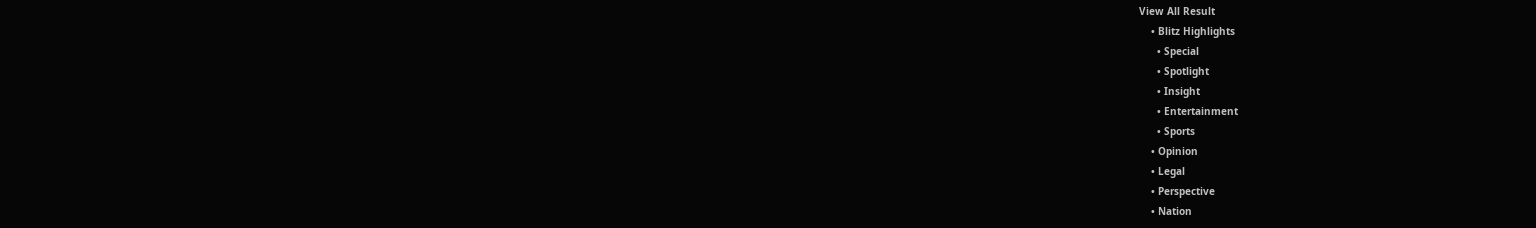View All Result
    • Blitz Highlights
      • Special
      • Spotlight
      • Insight
      • Entertainment
      • Sports
    • Opinion
    • Legal
    • Perspective
    • Nation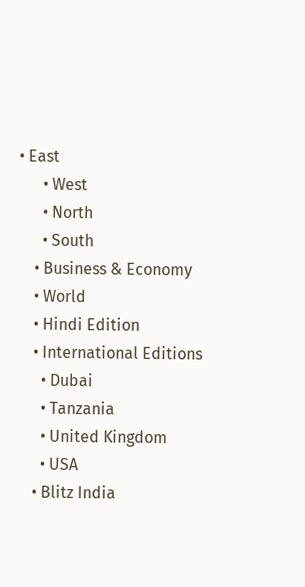• East
      • West
      • North
      • South
    • Business & Economy
    • World
    • Hindi Edition
    • International Editions
      • Dubai
      • Tanzania
      • United Kingdom
      • USA
    • Blitz India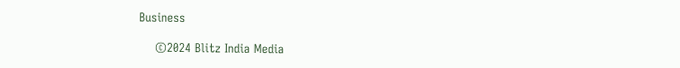Business

    ©2024 Blitz India Media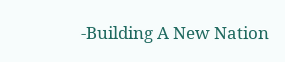-Building A New Nation